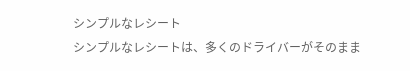シンプルなレシート
シンプルなレシートは、多くのドライバーがそのまま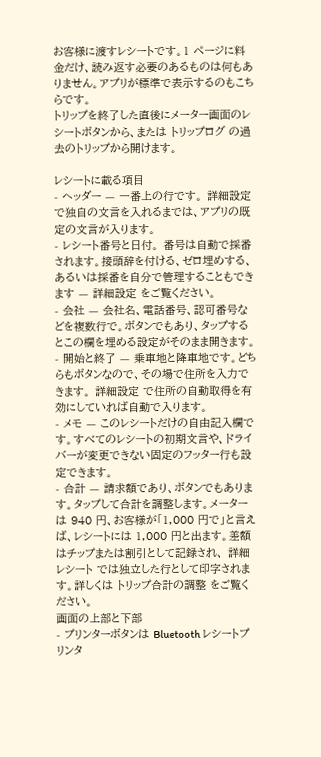お客様に渡すレシートです。1 ページに料金だけ、読み返す必要のあるものは何もありません。アプリが標準で表示するのもこちらです。
トリップを終了した直後にメーター画面のレシートボタンから、または トリップログ の過去のトリップから開けます。

レシートに載る項目
- ヘッダー — 一番上の行です。 詳細設定 で独自の文言を入れるまでは、アプリの既定の文言が入ります。
- レシート番号と日付。 番号は自動で採番されます。接頭辞を付ける、ゼロ埋めする、あるいは採番を自分で管理することもできます — 詳細設定 をご覧ください。
- 会社 — 会社名、電話番号、認可番号などを複数行で。ボタンでもあり、タップするとこの欄を埋める設定がそのまま開きます。
- 開始と終了 — 乗車地と降車地です。どちらもボタンなので、その場で住所を入力できます。 詳細設定 で住所の自動取得を有効にしていれば自動で入ります。
- メモ — このレシートだけの自由記入欄です。すべてのレシートの初期文言や、ドライバーが変更できない固定のフッター行も設定できます。
- 合計 — 請求額であり、ボタンでもあります。タップして合計を調整します。メーターは 940 円、お客様が「1,000 円で」と言えば、レシートには 1,000 円と出ます。差額はチップまたは割引として記録され、 詳細レシート では独立した行として印字されます。詳しくは トリップ合計の調整 をご覧ください。
画面の上部と下部
- プリンターボタンは Bluetooth レシートプリンタ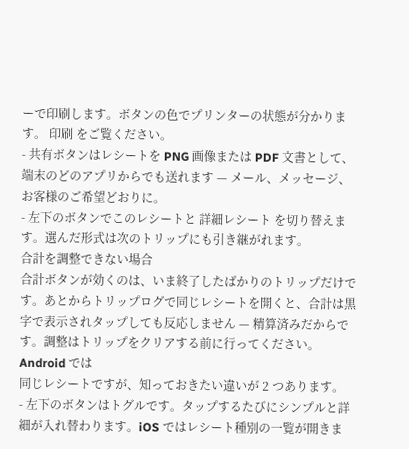ーで印刷します。ボタンの色でプリンターの状態が分かります。 印刷 をご覧ください。
- 共有ボタンはレシートを PNG 画像または PDF 文書として、端末のどのアプリからでも送れます — メール、メッセージ、お客様のご希望どおりに。
- 左下のボタンでこのレシートと 詳細レシート を切り替えます。選んだ形式は次のトリップにも引き継がれます。
合計を調整できない場合
合計ボタンが効くのは、いま終了したばかりのトリップだけです。あとからトリップログで同じレシートを開くと、合計は黒字で表示されタップしても反応しません — 精算済みだからです。調整はトリップをクリアする前に行ってください。
Android では
同じレシートですが、知っておきたい違いが 2 つあります。
- 左下のボタンはトグルです。タップするたびにシンプルと詳細が入れ替わります。iOS ではレシート種別の一覧が開きま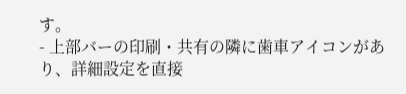す。
- 上部バーの印刷・共有の隣に歯車アイコンがあり、詳細設定を直接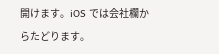開けます。iOS では会社欄からたどります。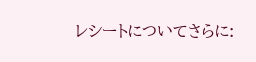レシートについてさらに: